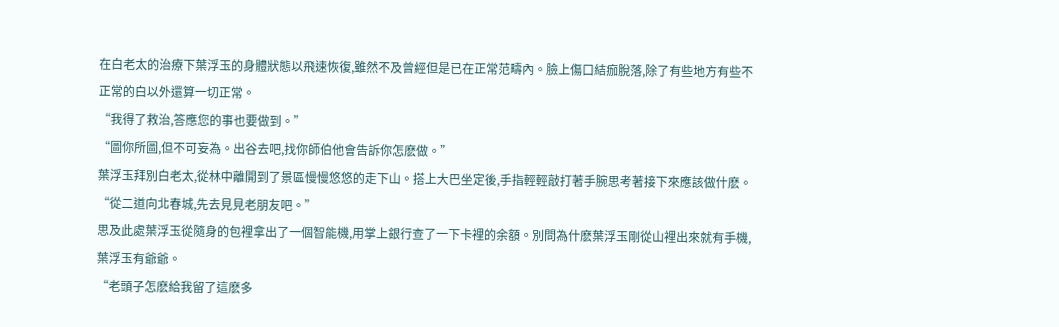在白老太的治療下葉浮玉的身體狀態以飛速恢復,雖然不及曾經但是已在正常范疇內。臉上傷口結痂脫落,除了有些地方有些不正常的白以外還算一切正常。
“我得了救治,答應您的事也要做到。”
“圖你所圖,但不可妄為。出谷去吧,找你師伯他會告訴你怎麽做。”
葉浮玉拜別白老太,從林中離開到了景區慢慢悠悠的走下山。搭上大巴坐定後,手指輕輕敲打著手腕思考著接下來應該做什麽。
“從二道向北春城,先去見見老朋友吧。”
思及此處葉浮玉從隨身的包裡拿出了一個智能機,用掌上銀行查了一下卡裡的余額。別問為什麽葉浮玉剛從山裡出來就有手機,葉浮玉有爺爺。
“老頭子怎麽給我留了這麽多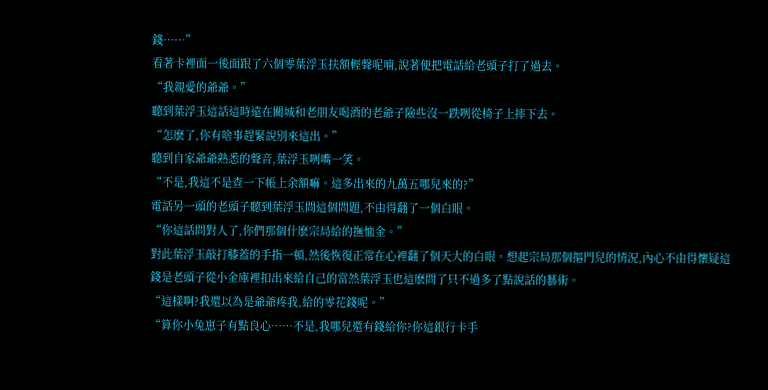錢……”
看著卡裡面一後面跟了六個零葉浮玉扶額輕聲呢喃,說著便把電話給老頭子打了過去。
“我親愛的爺爺。”
聽到葉浮玉這話這時遠在關城和老朋友喝酒的老爺子險些沒一跌咧從椅子上摔下去。
“怎麽了,你有啥事趕緊說別來這出。”
聽到自家爺爺熟悉的聲音,葉浮玉咧嘴一笑。
“不是,我這不是查一下帳上余額嘛。這多出來的九萬五哪兒來的?”
電話另一頭的老頭子聽到葉浮玉問這個問題,不由得翻了一個白眼。
“你這話問對人了,你們那個什麽宗局給的撫恤金。”
對此葉浮玉敲打膝蓋的手指一頓,然後恢復正常在心裡翻了個天大的白眼。想起宗局那個摳門兒的情況,內心不由得懷疑這錢是老頭子從小金庫裡扣出來給自己的當然葉浮玉也這麽問了只不過多了點說話的藝術。
“這樣啊?我還以為是爺爺疼我,給的零花錢呢。”
“算你小兔崽子有點良心……不是,我哪兒還有錢給你?你這銀行卡手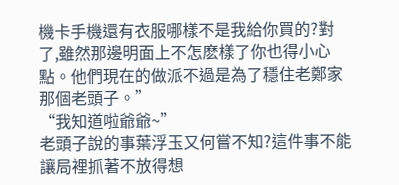機卡手機還有衣服哪樣不是我給你買的?對了,雖然那邊明面上不怎麽樣了你也得小心點。他們現在的做派不過是為了穩住老鄭家那個老頭子。”
“我知道啦爺爺~”
老頭子說的事葉浮玉又何嘗不知?這件事不能讓局裡抓著不放得想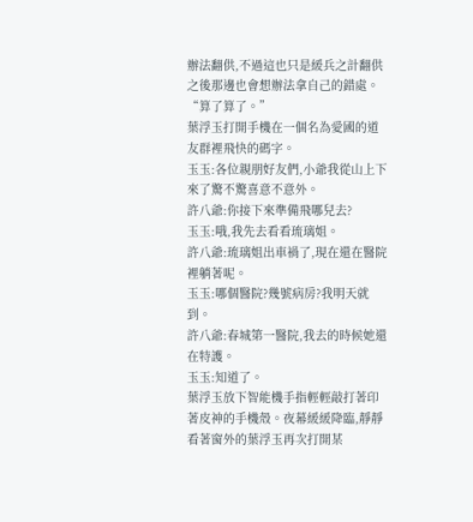辦法翻供,不過這也只是緩兵之計翻供之後那邊也會想辦法拿自己的錯處。
“算了算了。”
葉浮玉打開手機在一個名為愛國的道友群裡飛快的碼字。
玉玉:各位親朋好友們,小爺我從山上下來了驚不驚喜意不意外。
許八爺:你接下來準備飛哪兒去?
玉玉:哦,我先去看看琉璃姐。
許八爺:琉璃姐出車禍了,現在還在醫院裡躺著呢。
玉玉:哪個醫院?幾號病房?我明天就到。
許八爺:春城第一醫院,我去的時候她還在特護。
玉玉:知道了。
葉浮玉放下智能機手指輕輕敲打著印著皮神的手機殼。夜幕緩緩降臨,靜靜看著窗外的葉浮玉再次打開某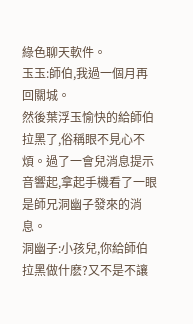綠色聊天軟件。
玉玉:師伯,我過一個月再回關城。
然後葉浮玉愉快的給師伯拉黑了,俗稱眼不見心不煩。過了一會兒消息提示音響起,拿起手機看了一眼是師兄洞幽子發來的消息。
洞幽子:小孩兒,你給師伯拉黑做什麽?又不是不讓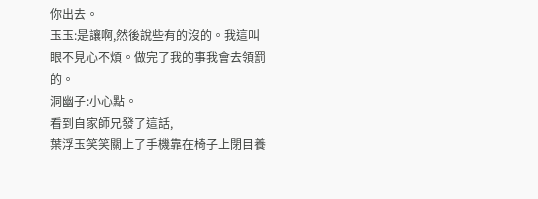你出去。
玉玉:是讓啊,然後說些有的沒的。我這叫眼不見心不煩。做完了我的事我會去領罰的。
洞幽子:小心點。
看到自家師兄發了這話,
葉浮玉笑笑關上了手機靠在椅子上閉目養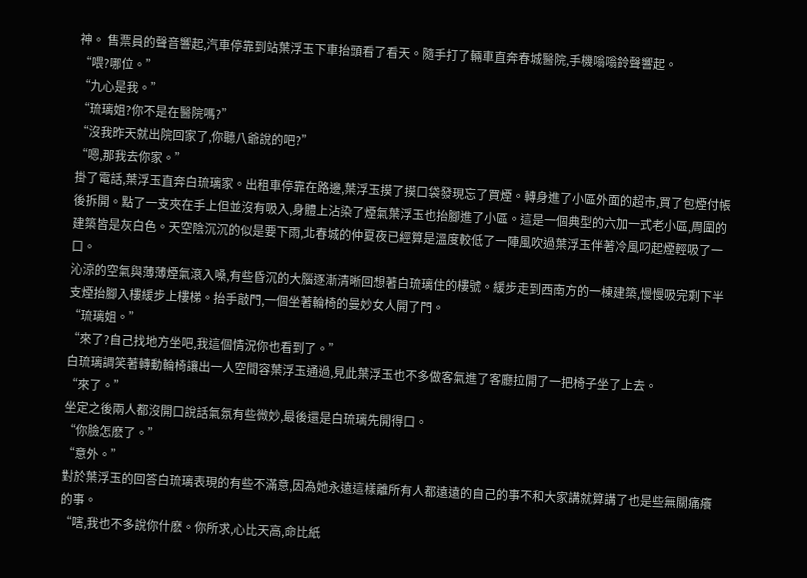神。 售票員的聲音響起,汽車停靠到站葉浮玉下車抬頭看了看天。隨手打了輛車直奔春城醫院,手機嗡嗡鈴聲響起。
“喂?哪位。”
“九心是我。”
“琉璃姐?你不是在醫院嗎?”
“沒我昨天就出院回家了,你聽八爺說的吧?”
“嗯,那我去你家。”
掛了電話,葉浮玉直奔白琉璃家。出租車停靠在路邊,葉浮玉摸了摸口袋發現忘了買煙。轉身進了小區外面的超市,買了包煙付帳後拆開。點了一支夾在手上但並沒有吸入,身體上沾染了煙氣葉浮玉也抬腳進了小區。這是一個典型的六加一式老小區,周圍的建築皆是灰白色。天空陰沉沉的似是要下雨,北春城的仲夏夜已經算是溫度較低了一陣風吹過葉浮玉伴著冷風叼起煙輕吸了一口。
沁涼的空氣與薄薄煙氣滾入嗓,有些昏沉的大腦逐漸清晰回想著白琉璃住的樓號。緩步走到西南方的一棟建築,慢慢吸完剩下半支煙抬腳入樓緩步上樓梯。抬手敲門,一個坐著輪椅的曼妙女人開了門。
“琉璃姐。”
“來了?自己找地方坐吧,我這個情況你也看到了。”
白琉璃調笑著轉動輪椅讓出一人空間容葉浮玉通過,見此葉浮玉也不多做客氣進了客廳拉開了一把椅子坐了上去。
“來了。”
坐定之後兩人都沒開口說話氣氛有些微妙,最後還是白琉璃先開得口。
“你臉怎麽了。”
“意外。”
對於葉浮玉的回答白琉璃表現的有些不滿意,因為她永遠這樣離所有人都遠遠的自己的事不和大家講就算講了也是些無關痛癢的事。
“嗐,我也不多說你什麽。你所求,心比天高,命比紙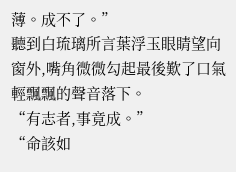薄。成不了。”
聽到白琉璃所言葉浮玉眼睛望向窗外,嘴角微微勾起最後歎了口氣輕飄飄的聲音落下。
“有志者,事竟成。”
“命該如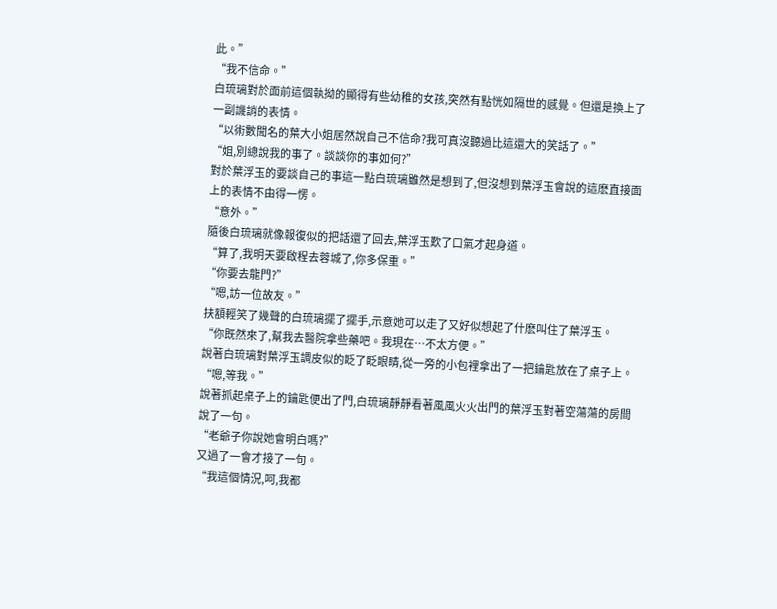此。”
“我不信命。”
白琉璃對於面前這個執拗的顯得有些幼稚的女孩,突然有點恍如隔世的感覺。但還是換上了一副譏誚的表情。
“以術數聞名的葉大小姐居然說自己不信命?我可真沒聽過比這還大的笑話了。”
“姐,別總說我的事了。談談你的事如何?”
對於葉浮玉的要談自己的事這一點白琉璃雖然是想到了,但沒想到葉浮玉會說的這麽直接面上的表情不由得一愣。
“意外。”
隨後白琉璃就像報復似的把話還了回去,葉浮玉歎了口氣才起身道。
“算了,我明天要啟程去蓉城了,你多保重。”
“你要去龍門?”
“嗯,訪一位故友。”
扶額輕笑了幾聲的白琉璃擺了擺手,示意她可以走了又好似想起了什麽叫住了葉浮玉。
“你既然來了,幫我去醫院拿些藥吧。我現在…不太方便。”
說著白琉璃對葉浮玉調皮似的眨了眨眼睛,從一旁的小包裡拿出了一把鑰匙放在了桌子上。
“嗯,等我。”
說著抓起桌子上的鑰匙便出了門,白琉璃靜靜看著風風火火出門的葉浮玉對著空蕩蕩的房間說了一句。
“老爺子你說她會明白嗎?”
又過了一會才接了一句。
“我這個情況,呵,我都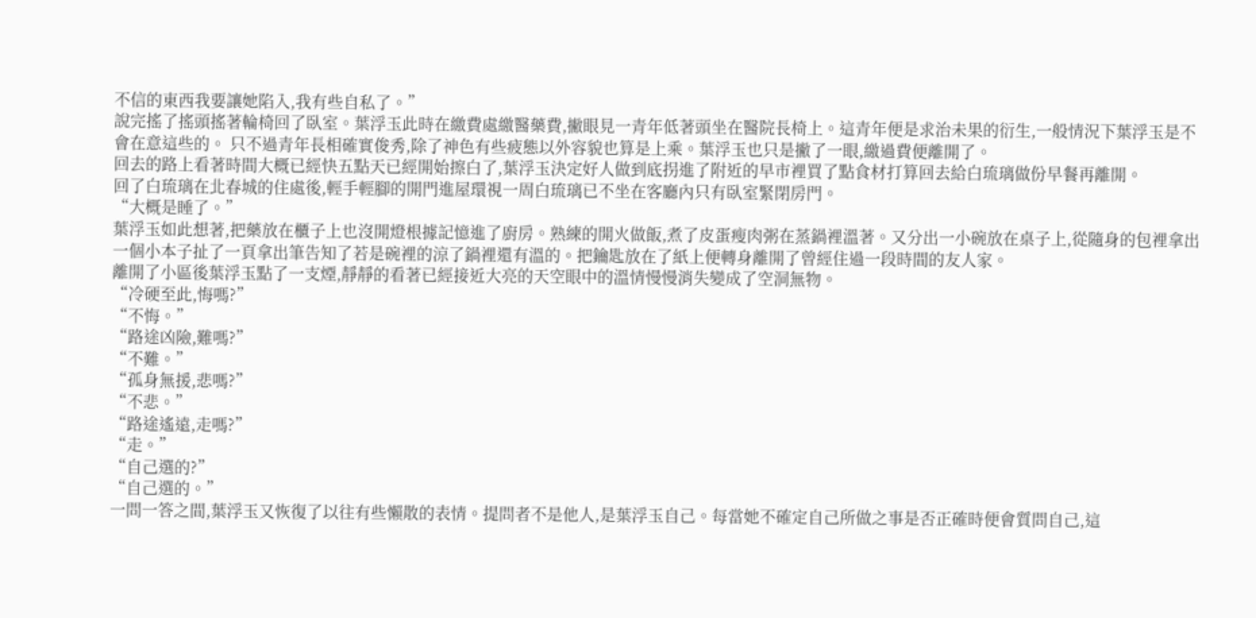不信的東西我要讓她陷入,我有些自私了。”
說完搖了搖頭搖著輪椅回了臥室。葉浮玉此時在繳費處繳醫藥費,撇眼見一青年低著頭坐在醫院長椅上。這青年便是求治未果的衍生,一般情況下葉浮玉是不會在意這些的。 只不過青年長相確實俊秀,除了神色有些疲態以外容貌也算是上乘。葉浮玉也只是撇了一眼,繳過費便離開了。
回去的路上看著時間大概已經快五點天已經開始擦白了,葉浮玉決定好人做到底拐進了附近的早市裡買了點食材打算回去給白琉璃做份早餐再離開。
回了白琉璃在北春城的住處後,輕手輕腳的開門進屋環視一周白琉璃已不坐在客廳內只有臥室緊閉房門。
“大概是睡了。”
葉浮玉如此想著,把藥放在櫃子上也沒開燈根據記憶進了廚房。熟練的開火做飯,煮了皮蛋瘦肉粥在蒸鍋裡溫著。又分出一小碗放在桌子上,從隨身的包裡拿出一個小本子扯了一頁拿出筆告知了若是碗裡的涼了鍋裡還有溫的。把鑰匙放在了紙上便轉身離開了曾經住過一段時間的友人家。
離開了小區後葉浮玉點了一支煙,靜靜的看著已經接近大亮的天空眼中的溫情慢慢消失變成了空洞無物。
“冷硬至此,悔嗎?”
“不悔。”
“路途凶險,難嗎?”
“不難。”
“孤身無援,悲嗎?”
“不悲。”
“路途遙遠,走嗎?”
“走。”
“自己選的?”
“自己選的。”
一問一答之間,葉浮玉又恢復了以往有些懶散的表情。提問者不是他人,是葉浮玉自己。每當她不確定自己所做之事是否正確時便會質問自己,這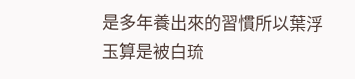是多年養出來的習慣所以葉浮玉算是被白琉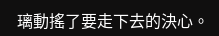璃動搖了要走下去的決心。